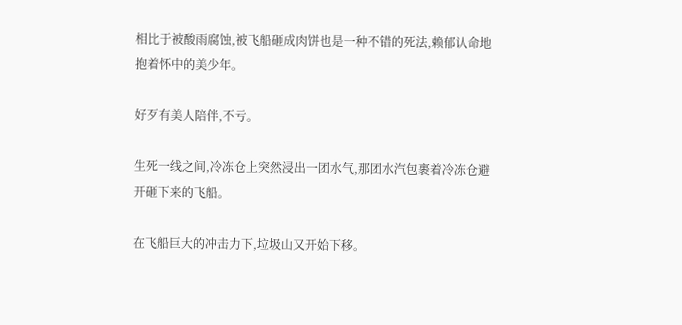相比于被酸雨腐蚀,被飞船砸成肉饼也是一种不错的死法,赖郁认命地抱着怀中的美少年。

好歹有美人陪伴,不亏。

生死一线之间,冷冻仓上突然浸出一团水气,那团水汽包裹着冷冻仓避开砸下来的飞船。

在飞船巨大的冲击力下,垃圾山又开始下移。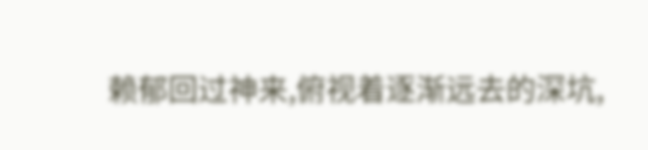赖郁回过神来,俯视着逐渐远去的深坑,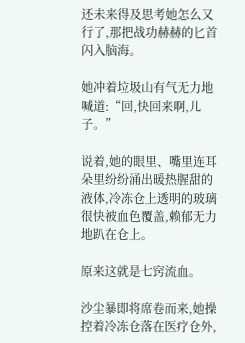还未来得及思考她怎么又行了,那把战功赫赫的匕首闪入脑海。

她冲着垃圾山有气无力地喊道:“回,快回来啊,儿子。”

说着,她的眼里、嘴里连耳朵里纷纷涌出暖热腥甜的液体,冷冻仓上透明的玻璃很快被血色覆盖,赖郁无力地趴在仓上。

原来这就是七窍流血。

沙尘暴即将席卷而来,她操控着冷冻仓落在医疗仓外,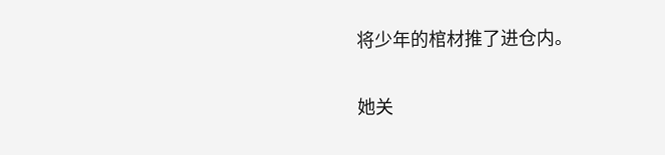将少年的棺材推了进仓内。

她关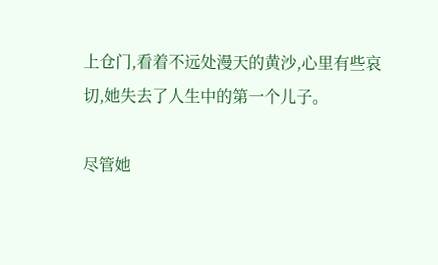上仓门,看着不远处漫天的黄沙,心里有些哀切,她失去了人生中的第一个儿子。

尽管她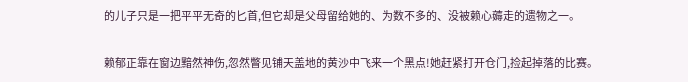的儿子只是一把平平无奇的匕首,但它却是父母留给她的、为数不多的、没被赖心薅走的遗物之一。

赖郁正靠在窗边黯然神伤,忽然瞥见铺天盖地的黄沙中飞来一个黑点!她赶紧打开仓门,捡起掉落的比赛。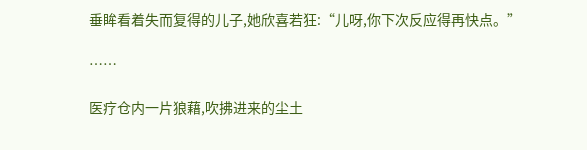垂眸看着失而复得的儿子,她欣喜若狂:“儿呀,你下次反应得再快点。”

……

医疗仓内一片狼藉,吹拂进来的尘土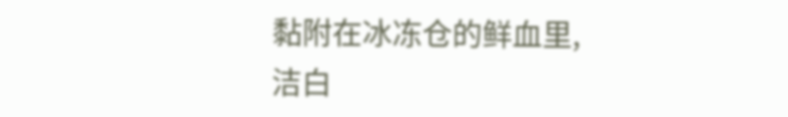黏附在冰冻仓的鲜血里,洁白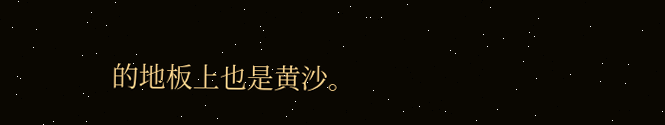的地板上也是黄沙。